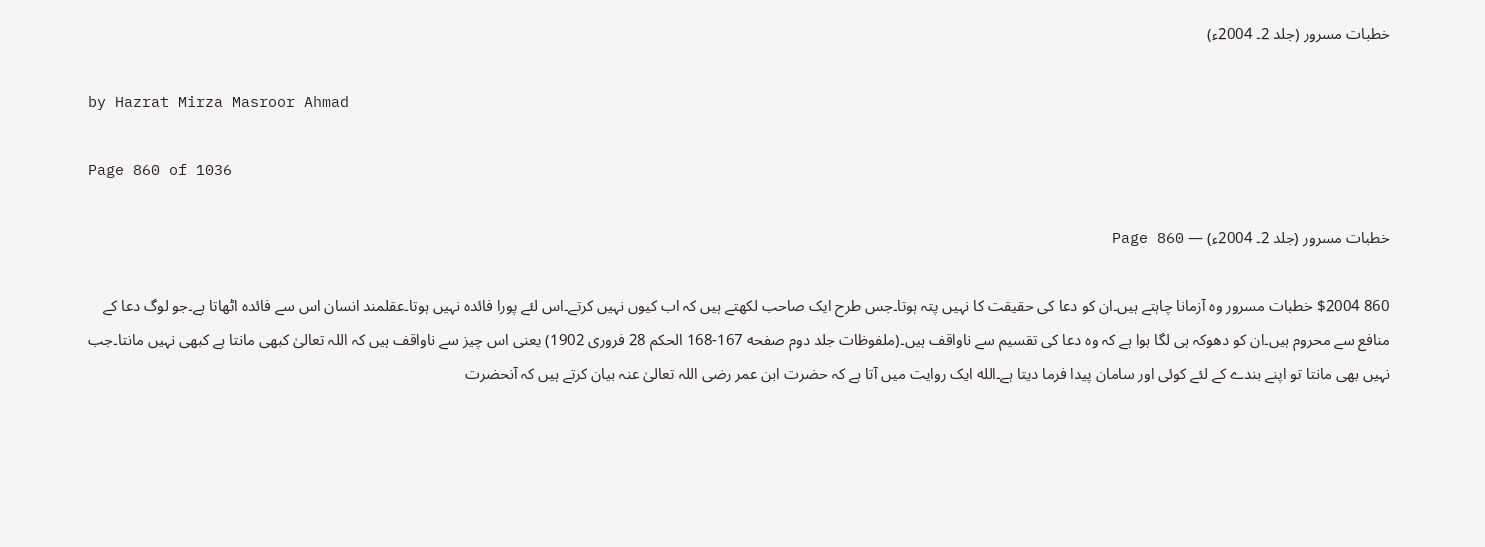خطبات مسرور (جلد 2۔ 2004ء)

by Hazrat Mirza Masroor Ahmad

Page 860 of 1036

خطبات مسرور (جلد 2۔ 2004ء) — Page 860

860 $2004 خطبات مسرور وہ آزمانا چاہتے ہیں۔ان کو دعا کی حقیقت کا نہیں پتہ ہوتا۔جس طرح ایک صاحب لکھتے ہیں کہ اب کیوں نہیں کرتے۔اس لئے پورا فائدہ نہیں ہوتا۔عقلمند انسان اس سے فائدہ اٹھاتا ہے۔جو لوگ دعا کے منافع سے محروم ہیں۔ان کو دھوکہ ہی لگا ہوا ہے کہ وہ دعا کی تقسیم سے ناواقف ہیں۔(ملفوظات جلد دوم صفحه 167-168 الحكم 28 فروری 1902) یعنی اس چیز سے ناواقف ہیں کہ اللہ تعالیٰ کبھی مانتا ہے کبھی نہیں مانتا۔جب نہیں بھی مانتا تو اپنے بندے کے لئے کوئی اور سامان پیدا فرما دیتا ہے۔الله ایک روایت میں آتا ہے کہ حضرت ابن عمر رضی اللہ تعالیٰ عنہ بیان کرتے ہیں کہ آنحضرت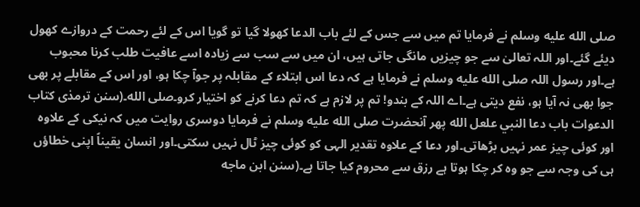صلى الله عليه وسلم نے فرمایا تم میں سے جس کے لئے باب الدعا کھولا گیا تو گویا اس کے لئے رحمت کے دروازے کھول دیئے گئے۔اور اللہ تعالیٰ سے جو چیزیں مانگی جاتی ہیں، ان میں سے سب سے زیادہ اسے عافیت طلب کرنا محبوب ہے۔اور رسول اللہ صلى الله عليه وسلم نے فرمایا ہے کہ دعا اس ابتلاء کے مقابلہ پر جوآ چکا ہو، اور اس کے مقابلے پر بھی جوا بھی نہ آیا ہو، نفع دیتی ہے۔اے اللہ کے بندو! تم پر لازم ہے کہ تم دعا کرنے کو اختیار کرو۔صلى الله۔(سنن ترمذی کتاب الدعوات باب دعا النبي علعل الله پھر آنحضرت صلى الله عليه وسلم نے فرمایا دوسری روایت میں کہ نیکی کے علاوہ اور کوئی چیز عمر نہیں بڑھاتی۔اور دعا کے علاوہ تقدیر الہی کو کوئی چیز ٹال نہیں سکتی۔اور انسان یقیناً اپنی خطاؤں ہی کی وجہ سے جو وہ کر چکا ہوتا ہے رزق سے محروم کیا جاتا ہے۔(سنن ابن ماجه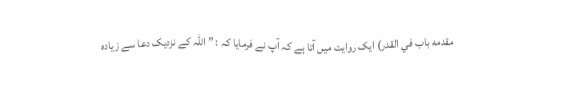مقدمه باب في القدر) ایک روایت میں آتا ہے کہ آپ نے فرمایا کہ : ” اللہ کے نزدیک دعا سے زیادہ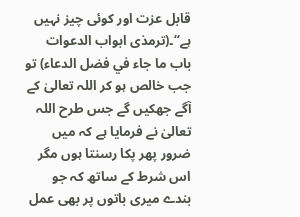قابل عزت اور کوئی چیز نہیں ہے“۔(ترمذی ابواب الدعوات باب ما جاء في فضل الدعاء) تو جب خالص ہو کر اللہ تعالیٰ کے آگے جھکیں گے جس طرح اللہ تعالیٰ نے فرمایا ہے کہ میں ضرور پھر پکا رسنتا ہوں مگر اس شرط کے ساتھ کہ جو بندے میری باتوں پر بھی عمل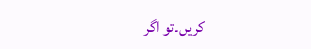کریں۔تو اگر